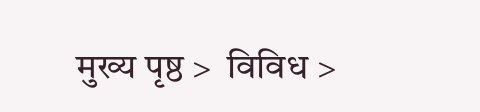मुख्य पृष्ठ >  विविध >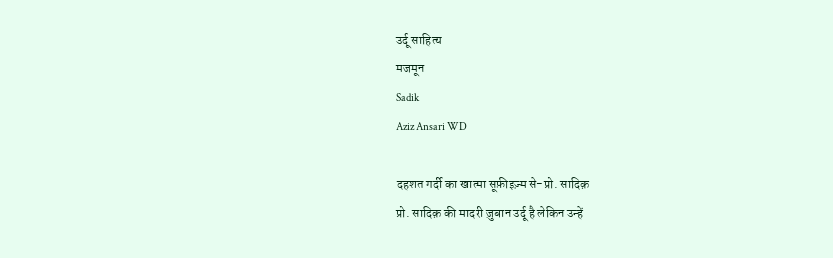उर्दू साहित्‍य
मजमून
Sadik
Aziz Ansari WD

दहशत गर्दी का खात्मा सूफ़ीइज़्म से-प्रो. सादिक़
प्रो. सादिक़ की मादरी ज़ुबान उर्दू है लेकिन उन्हें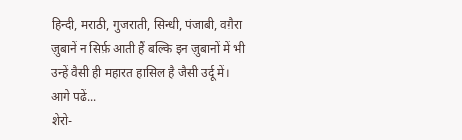हिन्दी, मराठी, गुजराती, सिन्धी, पंजाबी, वग़ैरा ज़ुबानें न सिर्फ़ आती हैं बल्कि इन ज़ुबानों में भी उन्हें वैसी ही महारत हासिल है जैसी उर्दू में।
आगे पढें...
शेरो-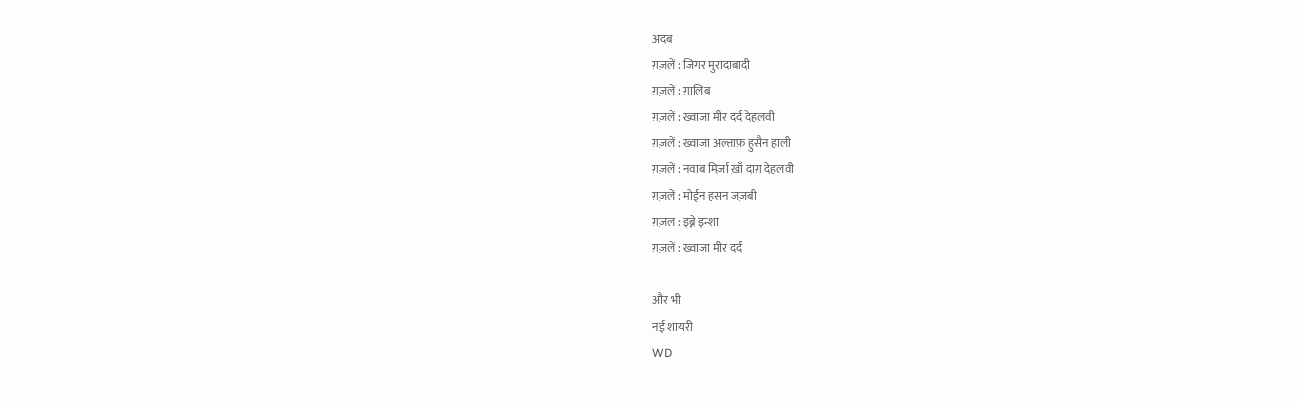अदब
ग़ज़लें : जिगर मुरादाबादी
ग़ज़लें : ग़ा‍लिब
ग़ज़लें : ख्वाजा मीर दर्द देहलवी
ग़ज़लें : ख्वाजा अल्ताफ़ हुसैन हाली
ग़ज़लें : नवाब मिर्ज़ा ख़ाँ दाग़ देहलवी
ग़ज़लें : मोईन हसन जज़बी
ग़ज़ल : इब्ने इन्शा
ग़ज़लें : ख्वाजा मीर दर्द

और भी
नई शायरी
WD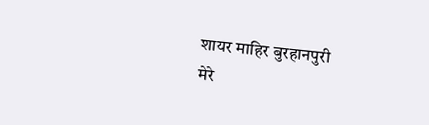शायर माहिर बुरहानपुरी
मेरे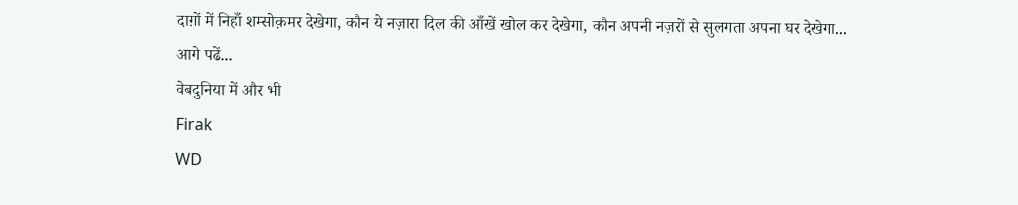दाग़ों में निहाँ शम्सोक़मर देखेगा, कौन ये नज़ारा दिल की आँखें खोल कर देखेगा, कौन अपनी नज़रों से सुलगता अपना घर देखेगा...
आगे पढें...
वेबदुनिया में और भी
Firak
WD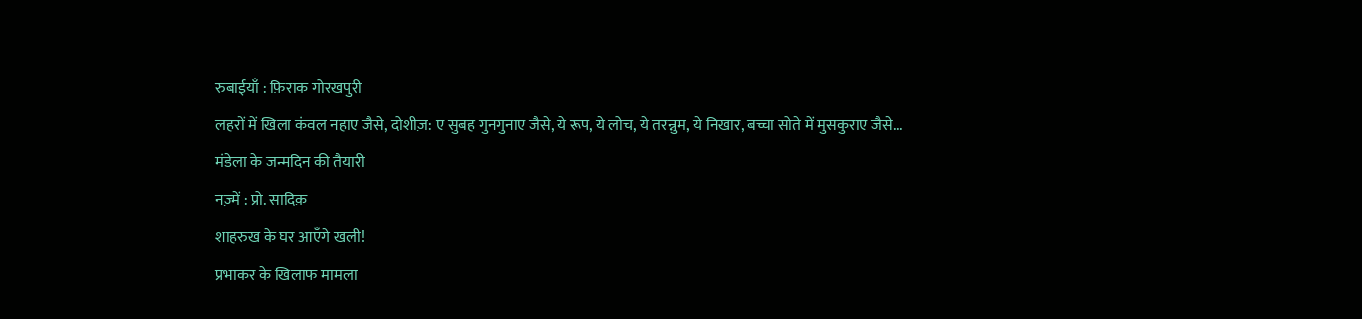रुबाईयाँ : फ़िराक गोरखपुरी
लहरों में खिला कंवल नहाए जैसे, दोशीज़: ए सुबह गुनगुनाए जैसे, ये रूप, ये लोच, ये तरन्नुम, ये निखार, बच्चा सोते में मुसकुराए जैसे...
मंडेला के जन्मदिन की तैयारी
नज़्में : प्रो. सादिक़
शाहरुख के घर आएँगे खली!
प्रभाकर के खिलाफ मामला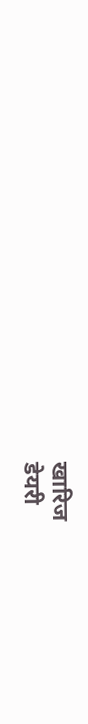खारिज
डेयरी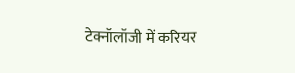टेक्नॉलॉजी में करियर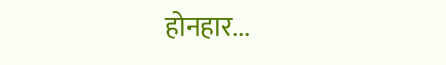होनहार...